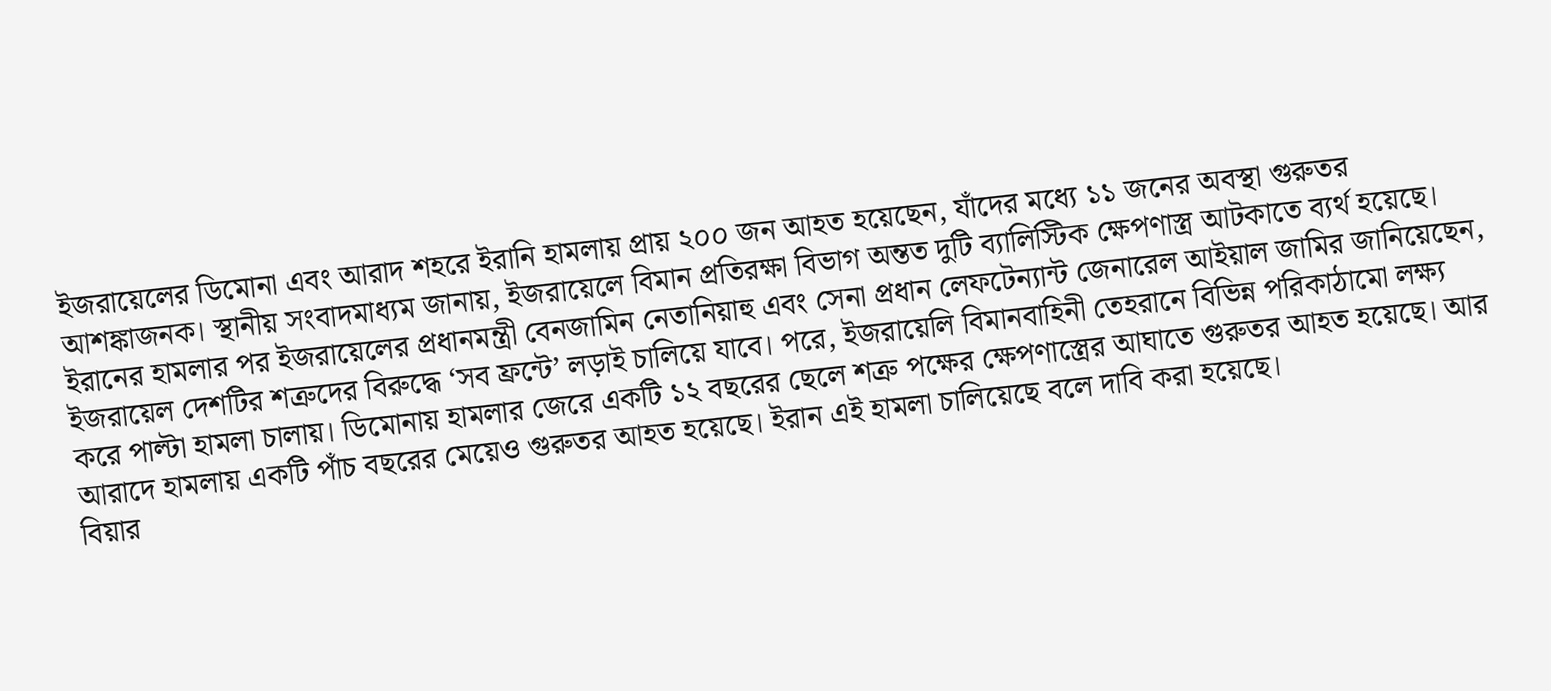ইজরায়েলের ডিমোনা এবং আরাদ শহরে ইরানি হামলায় প্রায় ২০০ জন আহত হয়েছেন, যাঁদের মধ্যে ১১ জনের অবস্থা গুরুতর আশঙ্কাজনক। স্থানীয় সংবাদমাধ্যম জানায়, ইজরায়েলে বিমান প্রতিরক্ষা বিভাগ অন্তত দুটি ব্যালিস্টিক ক্ষেপণাস্ত্র আটকাতে ব্যর্থ হয়েছে।
ইরানের হামলার পর ইজরায়েলের প্রধানমন্ত্রী বেনজামিন নেতানিয়াহু এবং সেনা প্রধান লেফটেন্যান্ট জেনারেল আইয়াল জামির জানিয়েছেন, ইজরায়েল দেশটির শত্রুদের বিরুদ্ধে ‘সব ফ্রন্টে’ লড়াই চালিয়ে যাবে। পরে, ইজরায়েলি বিমানবাহিনী তেহরানে বিভিন্ন পরিকাঠামো লক্ষ্য করে পাল্টা হামলা চালায়। ডিমোনায় হামলার জেরে একটি ১২ বছরের ছেলে শত্রু পক্ষের ক্ষেপণাস্ত্রের আঘাতে গুরুতর আহত হয়েছে। আর আরাদে হামলায় একটি পাঁচ বছরের মেয়েও গুরুতর আহত হয়েছে। ইরান এই হামলা চালিয়েছে বলে দাবি করা হয়েছে।
বিয়ার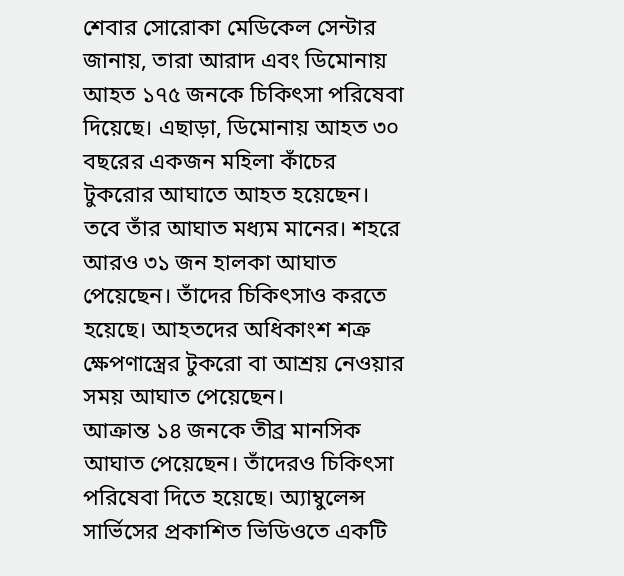শেবার সোরোকা মেডিকেল সেন্টার জানায়, তারা আরাদ এবং ডিমোনায় আহত ১৭৫ জনকে চিকিৎসা পরিষেবা দিয়েছে। এছাড়া, ডিমোনায় আহত ৩০ বছরের একজন মহিলা কাঁচের টুকরোর আঘাতে আহত হয়েছেন। তবে তাঁর আঘাত মধ্যম মানের। শহরে আরও ৩১ জন হালকা আঘাত পেয়েছেন। তাঁদের চিকিৎসাও করতে হয়েছে। আহতদের অধিকাংশ শত্রু ক্ষেপণাস্ত্রের টুকরো বা আশ্রয় নেওয়ার সময় আঘাত পেয়েছেন।
আক্রান্ত ১৪ জনকে তীব্র মানসিক আঘাত পেয়েছেন। তাঁদেরও চিকিৎসা পরিষেবা দিতে হয়েছে। অ্যাম্বুলেন্স সার্ভিসের প্রকাশিত ভিডিওতে একটি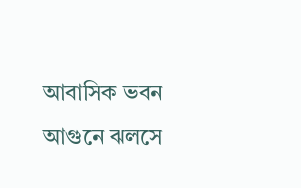আবাসিক ভবন আগুনে ঝলসে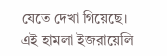যেতে দেখা গিয়েছে। এই হামলা ইজরায়েলি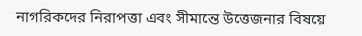নাগরিকদের নিরাপত্তা এবং সীমান্তে উত্তেজনার বিষয়ে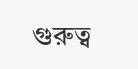গুরুত্ব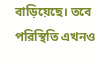বাড়িয়েছে। তবে পরিস্থিতি এখনও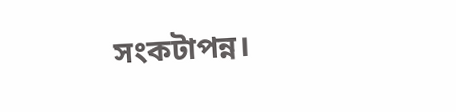সংকটাপন্ন।